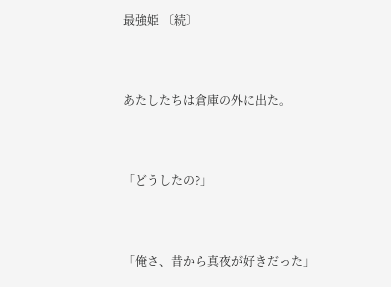最強姫 〔続〕


あたしたちは倉庫の外に出た。


「どうしたの?」


「俺さ、昔から真夜が好きだった」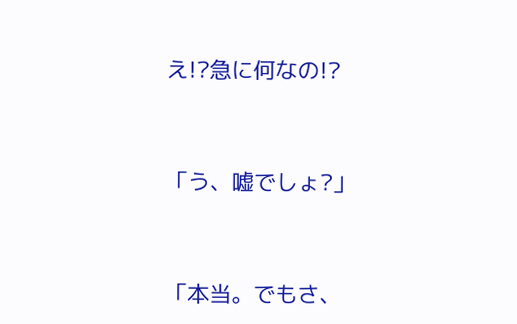え!?急に何なの!?


「う、嘘でしょ?」


「本当。でもさ、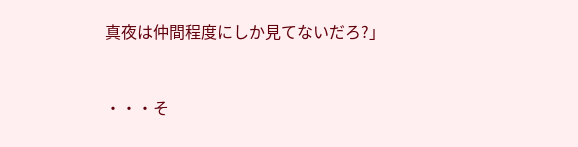真夜は仲間程度にしか見てないだろ?」


・・・そ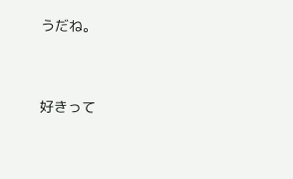うだね。


好きって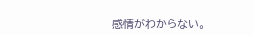感情がわからない。